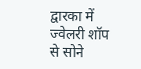द्वारका में ज्वेलरी शॉप से सोने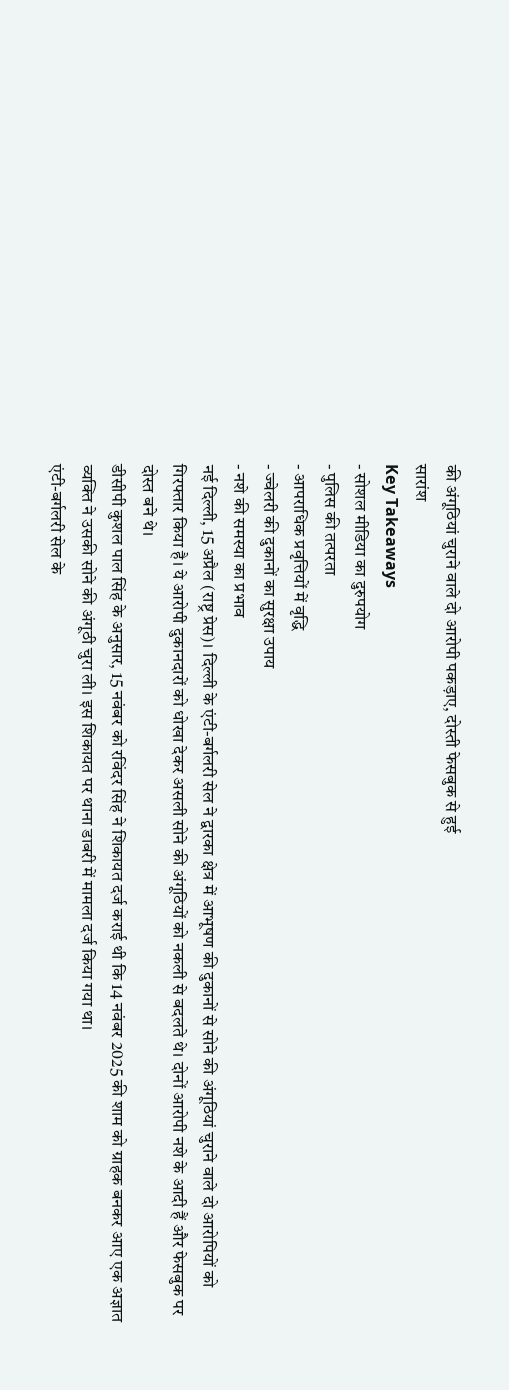की अंगूठियां चुराने वाले दो आरोपी पकड़ाए, दोस्ती फेसबुक से हुई
सारांश
Key Takeaways
- सोशल मीडिया का दुरुपयोग
- पुलिस की तत्परता
- आपराधिक प्रवृत्तियों में वृद्धि
- ज्वेलरी की दुकानों का सुरक्षा उपाय
- नशे की समस्या का प्रभाव
नई दिल्ली, 15 अप्रैल (राष्ट्र प्रेस)। दिल्ली के एंटी-बर्गलरी सेल ने द्वारका क्षेत्र में आभूषण की दुकानों से सोने की अंगूठियां चुराने वाले दो आरोपियों को गिरफ्तार किया है। ये आरोपी दुकानदारों को धोखा देकर असली सोने की अंगूठियों को नकली से बदलते थे। दोनों आरोपी नशे के आदी हैं और फेसबुक पर दोस्त बने थे।
डीसीपी कुशल पाल सिंह के अनुसार, 15 नवंबर को रविंदर सिंह ने शिकायत दर्ज कराई थी कि 14 नवंबर 2025 की शाम को ग्राहक बनकर आए एक अज्ञात व्यक्ति ने उसकी सोने की अंगूठी चुरा ली। इस शिकायत पर थाना डाबरी में मामला दर्ज किया गया था।
एंटी-बर्गलरी सेल के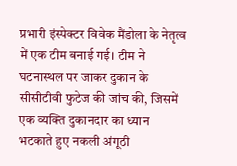प्रभारी इंस्पेक्टर विवेक मैंडोला के नेतृत्व में एक टीम बनाई गई। टीम ने घटनास्थल पर जाकर दुकान के सीसीटीवी फुटेज की जांच की, जिसमें एक व्यक्ति दुकानदार का ध्यान भटकाते हुए नकली अंगूठी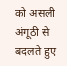को असली अंगूठी से बदलते हुए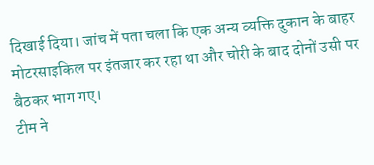दिखाई दिया। जांच में पता चला कि एक अन्य व्यक्ति दुकान के बाहर मोटरसाइकिल पर इंतजार कर रहा था और चोरी के बाद दोनों उसी पर बैठकर भाग गए।
टीम ने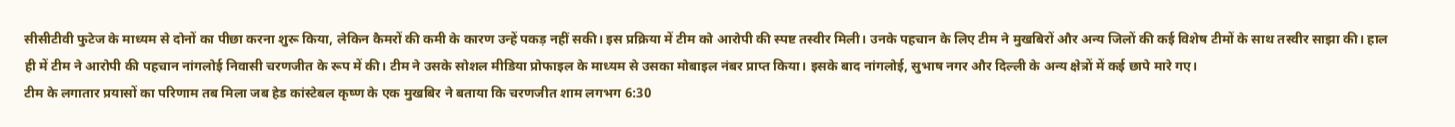सीसीटीवी फुटेज के माध्यम से दोनों का पीछा करना शुरू किया, लेकिन कैमरों की कमी के कारण उन्हें पकड़ नहीं सकी। इस प्रक्रिया में टीम को आरोपी की स्पष्ट तस्वीर मिली। उनके पहचान के लिए टीम ने मुखबिरों और अन्य जिलों की कई विशेष टीमों के साथ तस्वीर साझा की। हाल ही में टीम ने आरोपी की पहचान नांगलोई निवासी चरणजीत के रूप में की। टीम ने उसके सोशल मीडिया प्रोफाइल के माध्यम से उसका मोबाइल नंबर प्राप्त किया। इसके बाद नांगलोई, सुभाष नगर और दिल्ली के अन्य क्षेत्रों में कई छापे मारे गए।
टीम के लगातार प्रयासों का परिणाम तब मिला जब हेड कांस्टेबल कृष्ण के एक मुखबिर ने बताया कि चरणजीत शाम लगभग 6:30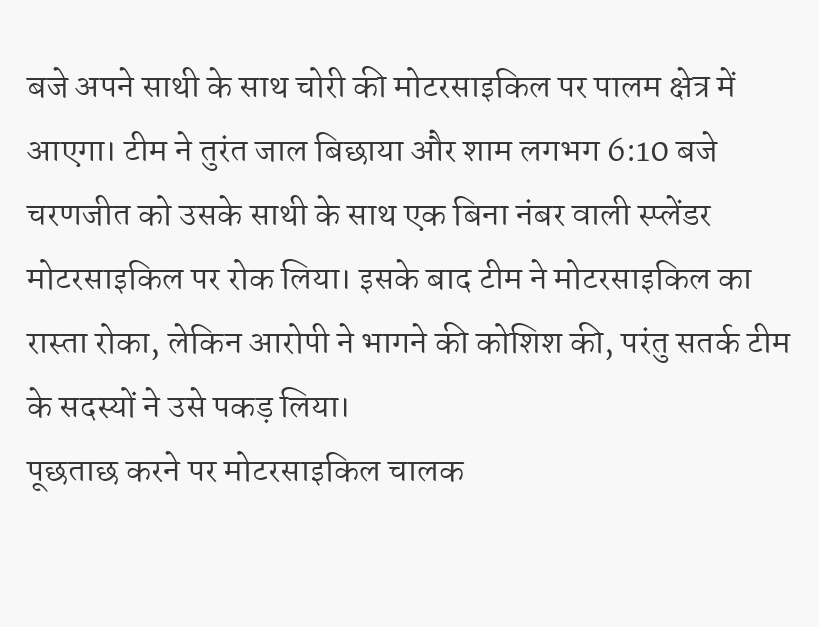बजे अपने साथी के साथ चोरी की मोटरसाइकिल पर पालम क्षेत्र में आएगा। टीम ने तुरंत जाल बिछाया और शाम लगभग 6:10 बजे चरणजीत को उसके साथी के साथ एक बिना नंबर वाली स्प्लेंडर मोटरसाइकिल पर रोक लिया। इसके बाद टीम ने मोटरसाइकिल का रास्ता रोका, लेकिन आरोपी ने भागने की कोशिश की, परंतु सतर्क टीम के सदस्यों ने उसे पकड़ लिया।
पूछताछ करने पर मोटरसाइकिल चालक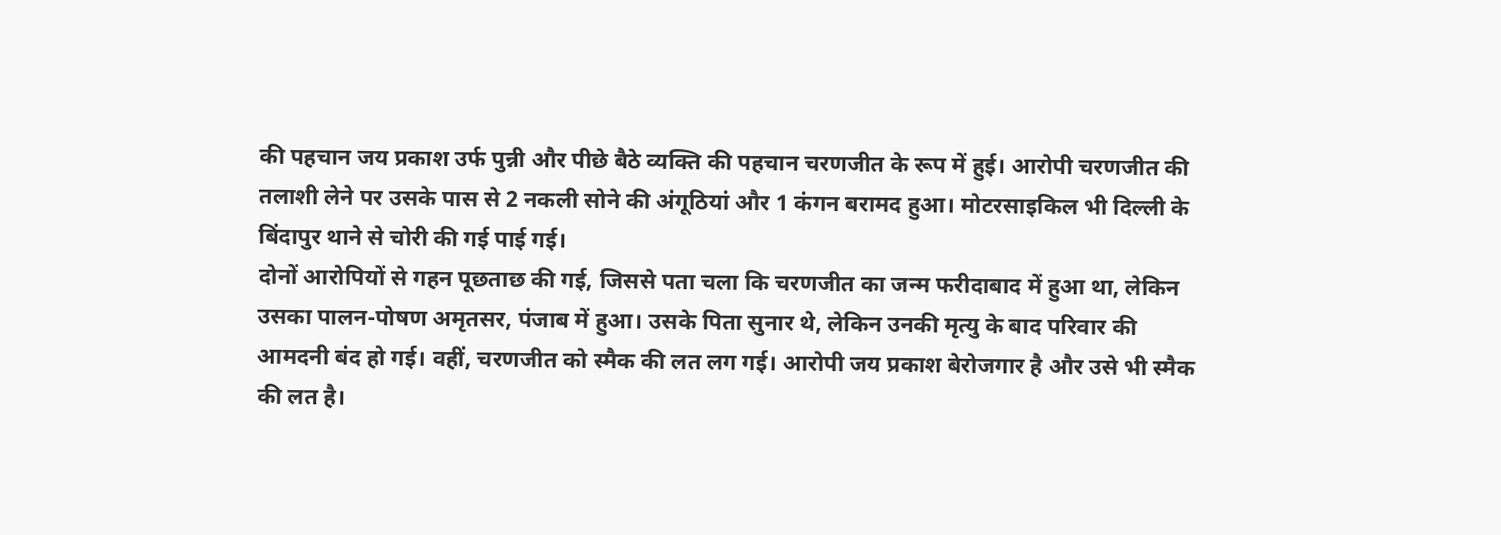की पहचान जय प्रकाश उर्फ पुन्नी और पीछे बैठे व्यक्ति की पहचान चरणजीत के रूप में हुई। आरोपी चरणजीत की तलाशी लेने पर उसके पास से 2 नकली सोने की अंगूठियां और 1 कंगन बरामद हुआ। मोटरसाइकिल भी दिल्ली के बिंदापुर थाने से चोरी की गई पाई गई।
दोनों आरोपियों से गहन पूछताछ की गई, जिससे पता चला कि चरणजीत का जन्म फरीदाबाद में हुआ था, लेकिन उसका पालन-पोषण अमृतसर, पंजाब में हुआ। उसके पिता सुनार थे, लेकिन उनकी मृत्यु के बाद परिवार की आमदनी बंद हो गई। वहीं, चरणजीत को स्मैक की लत लग गई। आरोपी जय प्रकाश बेरोजगार है और उसे भी स्मैक की लत है।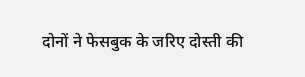दोनों ने फेसबुक के जरिए दोस्ती की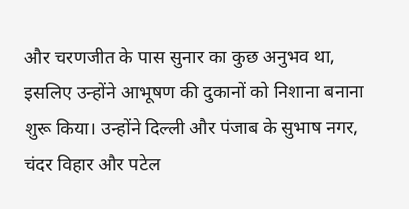और चरणजीत के पास सुनार का कुछ अनुभव था, इसलिए उन्होंने आभूषण की दुकानों को निशाना बनाना शुरू किया। उन्होंने दिल्ली और पंजाब के सुभाष नगर, चंदर विहार और पटेल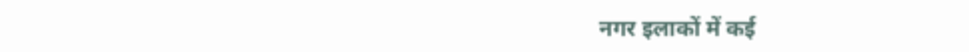नगर इलाकों में कई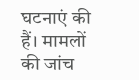घटनाएं की हैं। मामलों की जांच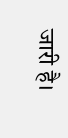जारी है।